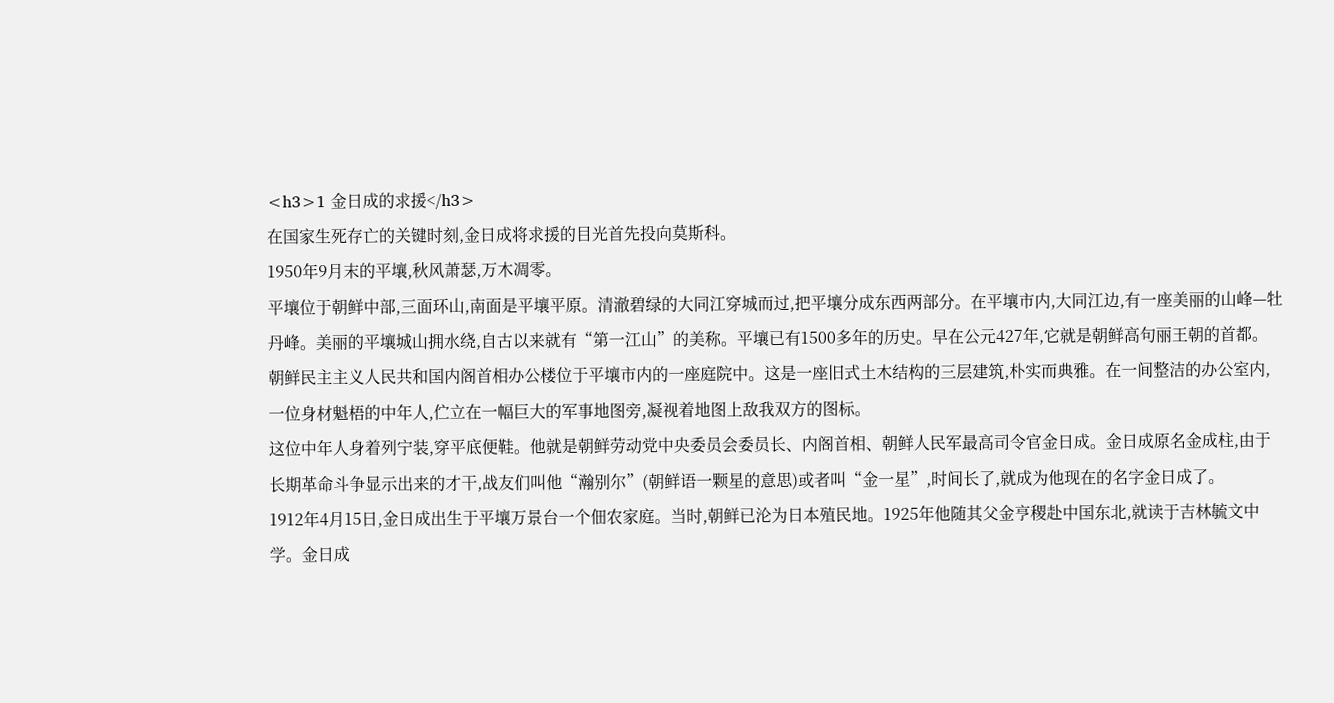<h3>1 金日成的求援</h3>
在国家生死存亡的关键时刻,金日成将求援的目光首先投向莫斯科。
1950年9月末的平壤,秋风萧瑟,万木凋零。
平壤位于朝鲜中部,三面环山,南面是平壤平原。清澈碧绿的大同江穿城而过,把平壤分成东西两部分。在平壤市内,大同江边,有一座美丽的山峰—牡丹峰。美丽的平壤城山拥水绕,自古以来就有“第一江山”的美称。平壤已有1500多年的历史。早在公元427年,它就是朝鲜高句丽王朝的首都。
朝鲜民主主义人民共和国内阁首相办公楼位于平壤市内的一座庭院中。这是一座旧式土木结构的三层建筑,朴实而典雅。在一间整洁的办公室内,一位身材魁梧的中年人,伫立在一幅巨大的军事地图旁,凝视着地图上敌我双方的图标。
这位中年人身着列宁装,穿平底便鞋。他就是朝鲜劳动党中央委员会委员长、内阁首相、朝鲜人民军最高司令官金日成。金日成原名金成柱,由于长期革命斗争显示出来的才干,战友们叫他“瀚别尔”(朝鲜语一颗星的意思)或者叫“金一星”,时间长了,就成为他现在的名字金日成了。
1912年4月15日,金日成出生于平壤万景台一个佃农家庭。当时,朝鲜已沦为日本殖民地。1925年他随其父金亨稷赴中国东北,就读于吉林毓文中学。金日成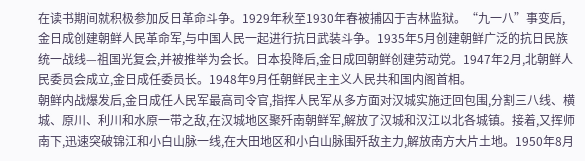在读书期间就积极参加反日革命斗争。1929年秋至1930年春被捕囚于吉林监狱。“九一八”事变后,金日成创建朝鲜人民革命军,与中国人民一起进行抗日武装斗争。1935年5月创建朝鲜广泛的抗日民族统一战线—祖国光复会,并被推举为会长。日本投降后,金日成回朝鲜创建劳动党。1947年2月,北朝鲜人民委员会成立,金日成任委员长。1948年9月任朝鲜民主主义人民共和国内阁首相。
朝鲜内战爆发后,金日成任人民军最高司令官,指挥人民军从多方面对汉城实施迂回包围,分割三八线、横城、原川、利川和水原一带之敌,在汉城地区聚歼南朝鲜军,解放了汉城和汉江以北各城镇。接着,又挥师南下,迅速突破锦江和小白山脉一线,在大田地区和小白山脉围歼敌主力,解放南方大片土地。1950年8月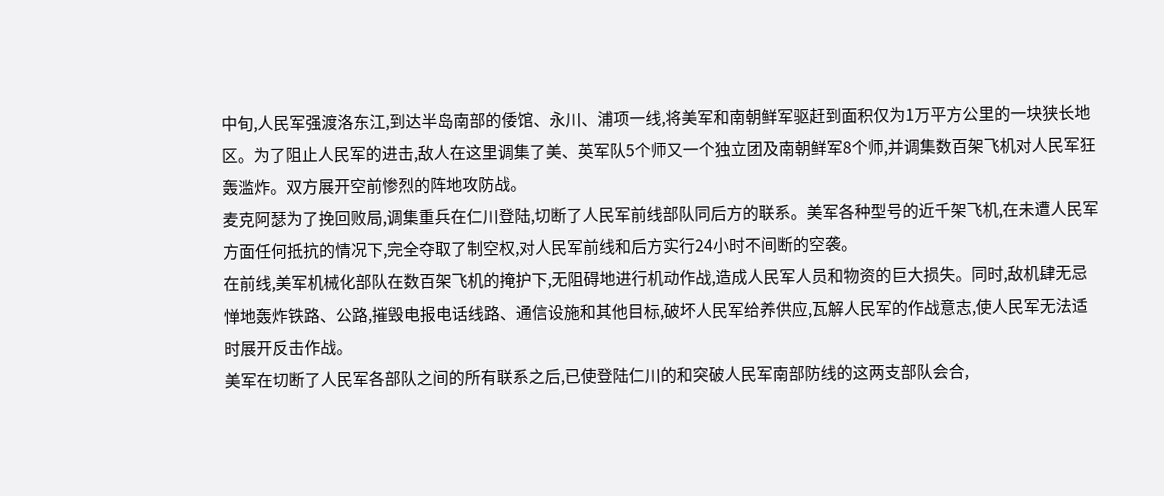中旬,人民军强渡洛东江,到达半岛南部的倭馆、永川、浦项一线,将美军和南朝鲜军驱赶到面积仅为1万平方公里的一块狭长地区。为了阻止人民军的进击,敌人在这里调集了美、英军队5个师又一个独立团及南朝鲜军8个师,并调集数百架飞机对人民军狂轰滥炸。双方展开空前惨烈的阵地攻防战。
麦克阿瑟为了挽回败局,调集重兵在仁川登陆,切断了人民军前线部队同后方的联系。美军各种型号的近千架飞机,在未遭人民军方面任何抵抗的情况下,完全夺取了制空权,对人民军前线和后方实行24小时不间断的空袭。
在前线,美军机械化部队在数百架飞机的掩护下,无阻碍地进行机动作战,造成人民军人员和物资的巨大损失。同时,敌机肆无忌惮地轰炸铁路、公路,摧毁电报电话线路、通信设施和其他目标,破坏人民军给养供应,瓦解人民军的作战意志,使人民军无法适时展开反击作战。
美军在切断了人民军各部队之间的所有联系之后,已使登陆仁川的和突破人民军南部防线的这两支部队会合,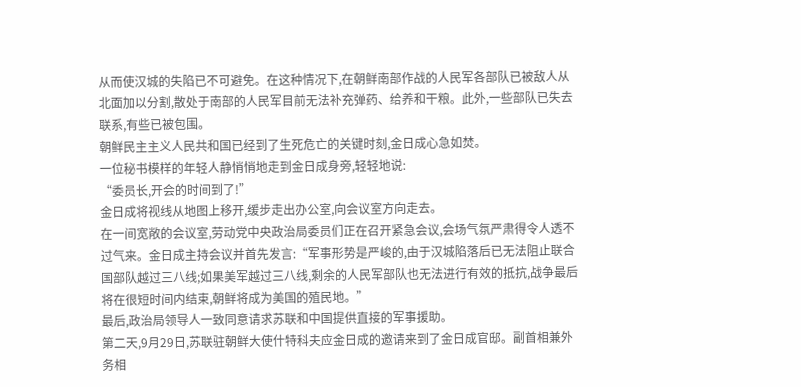从而使汉城的失陷已不可避免。在这种情况下,在朝鲜南部作战的人民军各部队已被敌人从北面加以分割,散处于南部的人民军目前无法补充弹药、给养和干粮。此外,一些部队已失去联系,有些已被包围。
朝鲜民主主义人民共和国已经到了生死危亡的关键时刻,金日成心急如焚。
一位秘书模样的年轻人静悄悄地走到金日成身旁,轻轻地说:
“委员长,开会的时间到了!”
金日成将视线从地图上移开,缓步走出办公室,向会议室方向走去。
在一间宽敞的会议室,劳动党中央政治局委员们正在召开紧急会议,会场气氛严肃得令人透不过气来。金日成主持会议并首先发言:“军事形势是严峻的,由于汉城陷落后已无法阻止联合国部队越过三八线;如果美军越过三八线,剩余的人民军部队也无法进行有效的抵抗,战争最后将在很短时间内结束,朝鲜将成为美国的殖民地。”
最后,政治局领导人一致同意请求苏联和中国提供直接的军事援助。
第二天,9月29日,苏联驻朝鲜大使什特科夫应金日成的邀请来到了金日成官邸。副首相兼外务相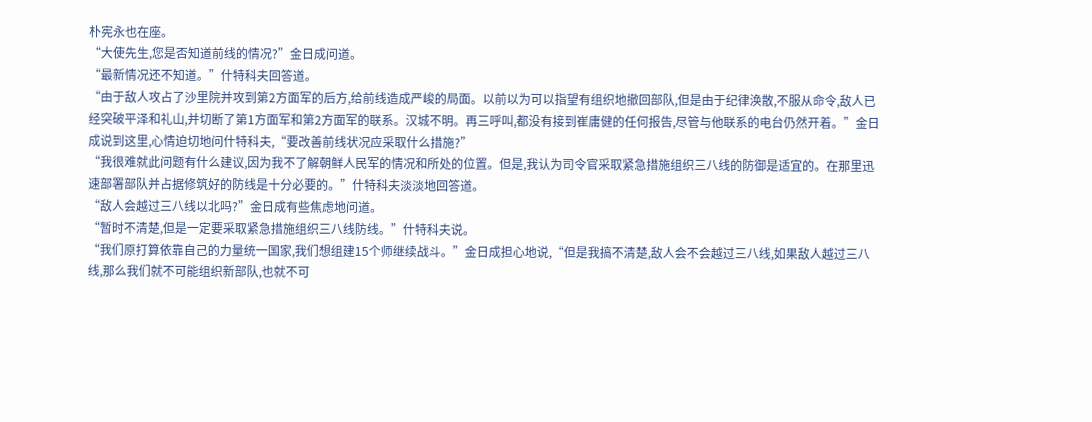朴宪永也在座。
“大使先生,您是否知道前线的情况?”金日成问道。
“最新情况还不知道。”什特科夫回答道。
“由于敌人攻占了沙里院并攻到第2方面军的后方,给前线造成严峻的局面。以前以为可以指望有组织地撤回部队,但是由于纪律涣散,不服从命令,敌人已经突破平泽和礼山,并切断了第1方面军和第2方面军的联系。汉城不明。再三呼叫,都没有接到崔庸健的任何报告,尽管与他联系的电台仍然开着。”金日成说到这里,心情迫切地问什特科夫,“要改善前线状况应采取什么措施?”
“我很难就此问题有什么建议,因为我不了解朝鲜人民军的情况和所处的位置。但是,我认为司令官采取紧急措施组织三八线的防御是适宜的。在那里迅速部署部队并占据修筑好的防线是十分必要的。”什特科夫淡淡地回答道。
“敌人会越过三八线以北吗?”金日成有些焦虑地问道。
“暂时不清楚,但是一定要采取紧急措施组织三八线防线。”什特科夫说。
“我们原打算依靠自己的力量统一国家,我们想组建15个师继续战斗。”金日成担心地说,“但是我搞不清楚,敌人会不会越过三八线,如果敌人越过三八线,那么我们就不可能组织新部队,也就不可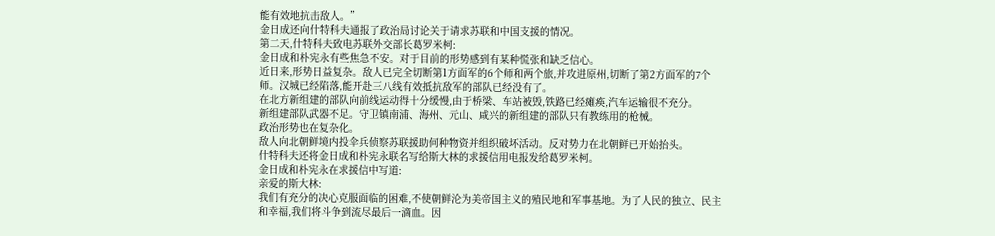能有效地抗击敌人。”
金日成还向什特科夫通报了政治局讨论关于请求苏联和中国支援的情况。
第二天,什特科夫致电苏联外交部长葛罗米柯:
金日成和朴宪永有些焦急不安。对于目前的形势感到有某种慌张和缺乏信心。
近日来,形势日益复杂。敌人已完全切断第1方面军的6个师和两个旅,并攻进原州,切断了第2方面军的7个师。汉城已经陷落,能开赴三八线有效抵抗敌军的部队已经没有了。
在北方新组建的部队向前线运动得十分缓慢,由于桥梁、车站被毁,铁路已经瘫痪,汽车运输很不充分。
新组建部队武器不足。守卫镇南浦、海州、元山、咸兴的新组建的部队只有教练用的枪械。
政治形势也在复杂化。
敌人向北朝鲜境内投伞兵侦察苏联援助何种物资并组织破坏活动。反对势力在北朝鲜已开始抬头。
什特科夫还将金日成和朴宪永联名写给斯大林的求援信用电报发给葛罗米柯。
金日成和朴宪永在求援信中写道:
亲爱的斯大林:
我们有充分的决心克服面临的困难,不使朝鲜沦为美帝国主义的殖民地和军事基地。为了人民的独立、民主和幸福,我们将斗争到流尽最后一滴血。因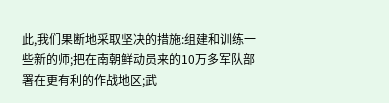此,我们果断地采取坚决的措施:组建和训练一些新的师;把在南朝鲜动员来的10万多军队部署在更有利的作战地区;武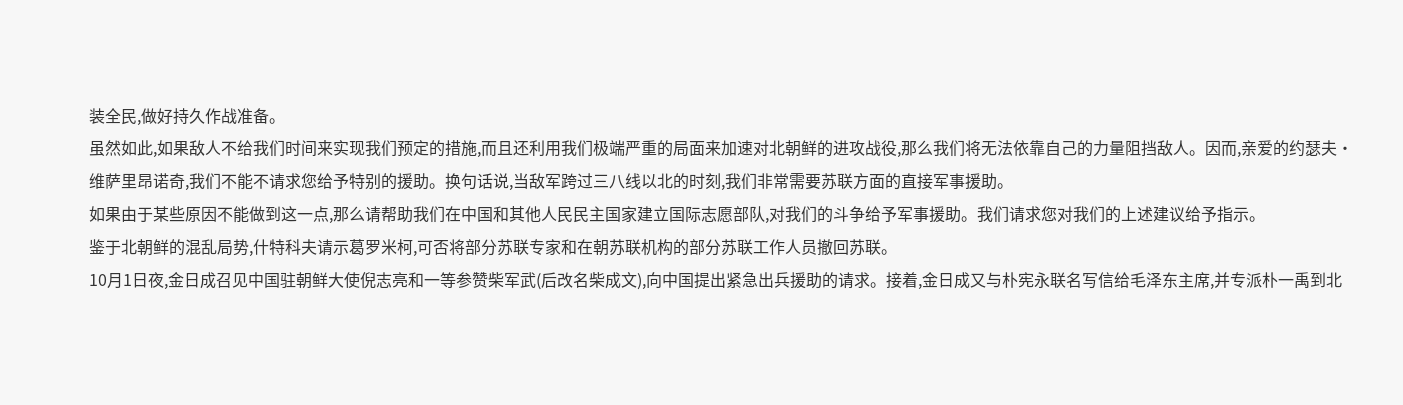装全民,做好持久作战准备。
虽然如此,如果敌人不给我们时间来实现我们预定的措施,而且还利用我们极端严重的局面来加速对北朝鲜的进攻战役,那么我们将无法依靠自己的力量阻挡敌人。因而,亲爱的约瑟夫·维萨里昂诺奇,我们不能不请求您给予特别的援助。换句话说,当敌军跨过三八线以北的时刻,我们非常需要苏联方面的直接军事援助。
如果由于某些原因不能做到这一点,那么请帮助我们在中国和其他人民民主国家建立国际志愿部队,对我们的斗争给予军事援助。我们请求您对我们的上述建议给予指示。
鉴于北朝鲜的混乱局势,什特科夫请示葛罗米柯,可否将部分苏联专家和在朝苏联机构的部分苏联工作人员撤回苏联。
10月1日夜,金日成召见中国驻朝鲜大使倪志亮和一等参赞柴军武(后改名柴成文),向中国提出紧急出兵援助的请求。接着,金日成又与朴宪永联名写信给毛泽东主席,并专派朴一禹到北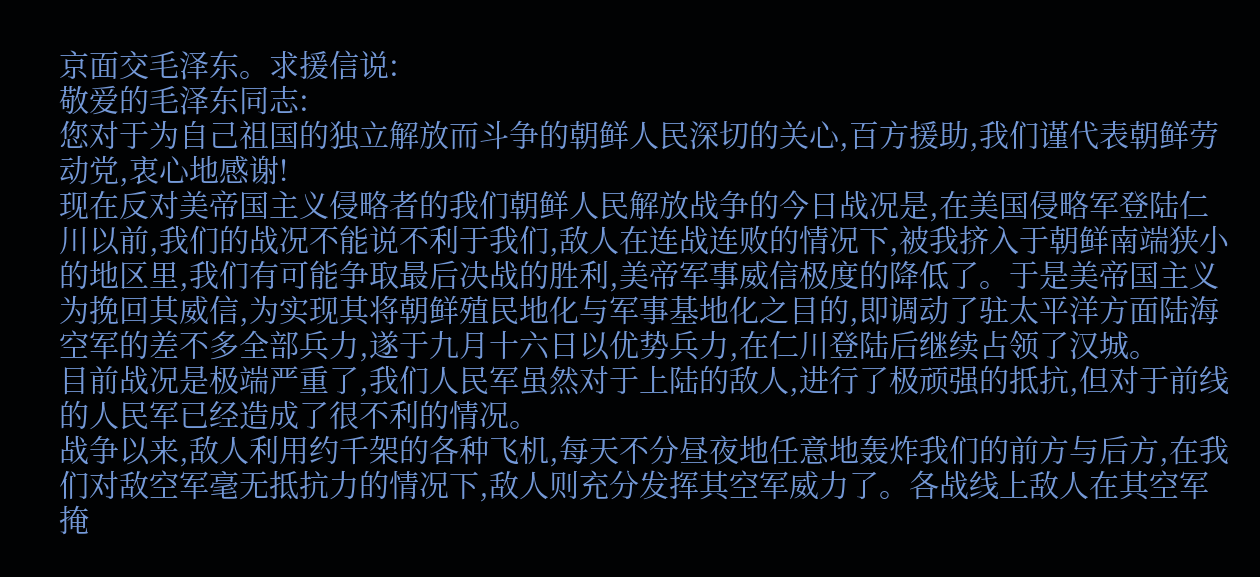京面交毛泽东。求援信说:
敬爱的毛泽东同志:
您对于为自己祖国的独立解放而斗争的朝鲜人民深切的关心,百方援助,我们谨代表朝鲜劳动党,衷心地感谢!
现在反对美帝国主义侵略者的我们朝鲜人民解放战争的今日战况是,在美国侵略军登陆仁川以前,我们的战况不能说不利于我们,敌人在连战连败的情况下,被我挤入于朝鲜南端狭小的地区里,我们有可能争取最后决战的胜利,美帝军事威信极度的降低了。于是美帝国主义为挽回其威信,为实现其将朝鲜殖民地化与军事基地化之目的,即调动了驻太平洋方面陆海空军的差不多全部兵力,遂于九月十六日以优势兵力,在仁川登陆后继续占领了汉城。
目前战况是极端严重了,我们人民军虽然对于上陆的敌人,进行了极顽强的抵抗,但对于前线的人民军已经造成了很不利的情况。
战争以来,敌人利用约千架的各种飞机,每天不分昼夜地任意地轰炸我们的前方与后方,在我们对敌空军毫无抵抗力的情况下,敌人则充分发挥其空军威力了。各战线上敌人在其空军掩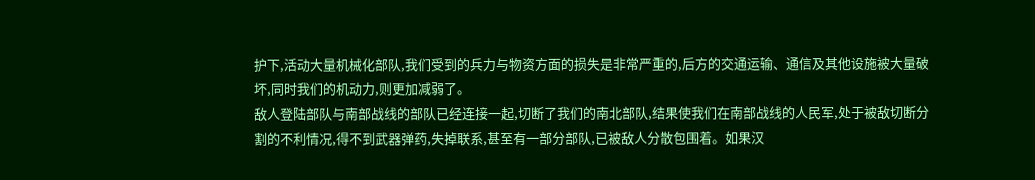护下,活动大量机械化部队,我们受到的兵力与物资方面的损失是非常严重的,后方的交通运输、通信及其他设施被大量破坏,同时我们的机动力,则更加减弱了。
敌人登陆部队与南部战线的部队已经连接一起,切断了我们的南北部队,结果使我们在南部战线的人民军,处于被敌切断分割的不利情况,得不到武器弹药,失掉联系,甚至有一部分部队,已被敌人分散包围着。如果汉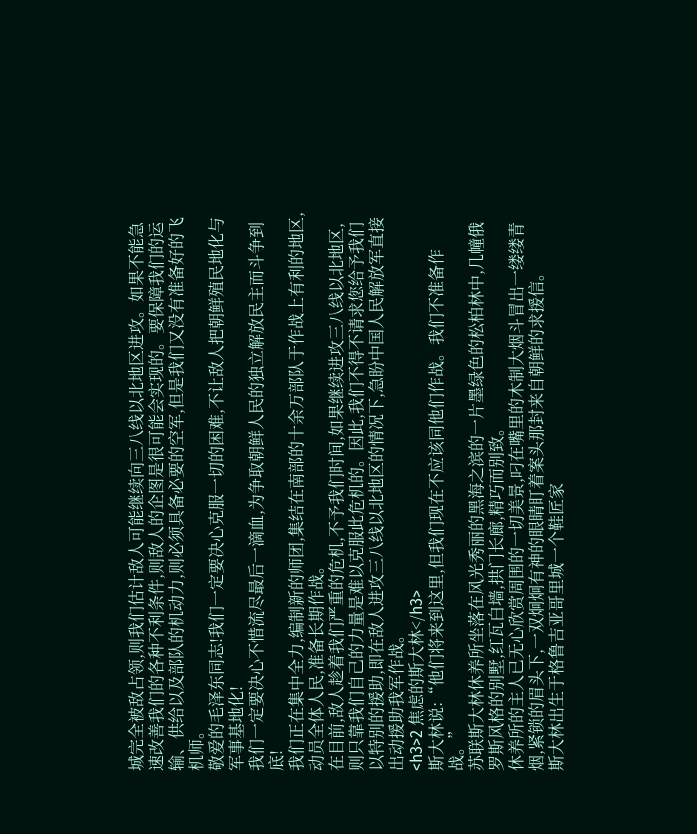城完全被敌占领,则我们估计敌人可能继续向三八线以北地区进攻。如果不能急速改善我们的各种不利条件,则敌人的企图是很可能会实现的。要保障我们的运输、供给以及部队的机动力,则必须具备必要的空军,但是我们又没有准备好的飞机师。
敬爱的毛泽东同志!我们一定要决心克服一切的困难,不让敌人把朝鲜殖民地化与军事基地化!
我们一定要决心不惜流尽最后一滴血,为争取朝鲜人民的独立解放民主而斗争到底!
我们正在集中全力,编制新的师团,集结在南部的十余万部队于作战上有利的地区,动员全体人民,准备长期作战。
在目前,敌人趁着我们严重的危机,不予我们时间,如果继续进攻三八线以北地区,则只靠我们自己的力量是难以克服此危机的。因此,我们不得不请求您给予我们以特别的援助,即在敌人进攻三八线以北地区的情况下,急盼中国人民解放军直接出动援助我军作战。
<h3>2 焦虑的斯大林</h3>
斯大林说:“他们将来到这里,但我们现在不应该同他们作战。我们不准备作战。”
苏联斯大林休养所坐落在风光秀丽的黑海之滨的一片墨绿色的松柏林中,几幢俄罗斯风格的别墅,红瓦白墙,拱门长廊,精巧而别致。
休养所的主人已无心欣赏周围的一切美景,叼在嘴里的木制大烟斗冒出一缕缕青烟,紧锁的眉头下,一双炯炯有神的眼睛盯着案头那封来自朝鲜的求援信。
斯大林出生于格鲁吉亚哥里城一个鞋匠家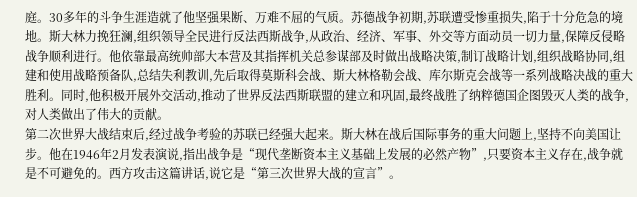庭。30多年的斗争生涯造就了他坚强果断、万难不屈的气质。苏德战争初期,苏联遭受惨重损失,陷于十分危急的境地。斯大林力挽狂澜,组织领导全民进行反法西斯战争,从政治、经济、军事、外交等方面动员一切力量,保障反侵略战争顺利进行。他依靠最高统帅部大本营及其指挥机关总参谋部及时做出战略决策,制订战略计划,组织战略协同,组建和使用战略预备队,总结失利教训,先后取得莫斯科会战、斯大林格勒会战、库尔斯克会战等一系列战略决战的重大胜利。同时,他积极开展外交活动,推动了世界反法西斯联盟的建立和巩固,最终战胜了纳粹德国企图毁灭人类的战争,对人类做出了伟大的贡献。
第二次世界大战结束后,经过战争考验的苏联已经强大起来。斯大林在战后国际事务的重大问题上,坚持不向美国让步。他在1946年2月发表演说,指出战争是“现代垄断资本主义基础上发展的必然产物”,只要资本主义存在,战争就是不可避免的。西方攻击这篇讲话,说它是“第三次世界大战的宣言”。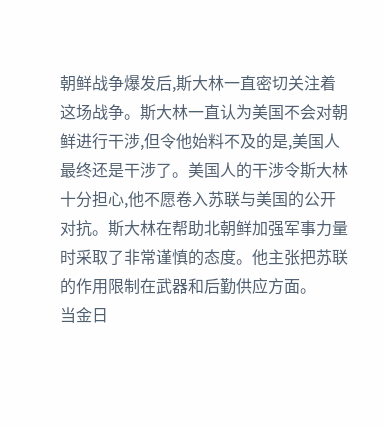朝鲜战争爆发后,斯大林一直密切关注着这场战争。斯大林一直认为美国不会对朝鲜进行干涉,但令他始料不及的是,美国人最终还是干涉了。美国人的干涉令斯大林十分担心,他不愿卷入苏联与美国的公开对抗。斯大林在帮助北朝鲜加强军事力量时采取了非常谨慎的态度。他主张把苏联的作用限制在武器和后勤供应方面。
当金日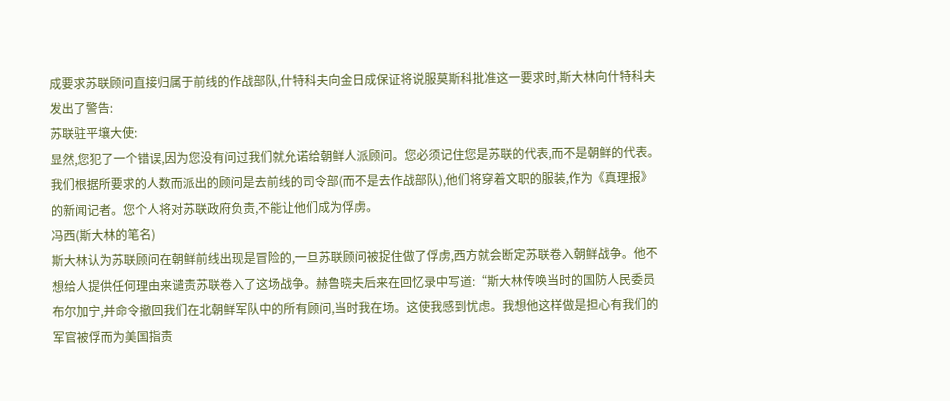成要求苏联顾问直接归属于前线的作战部队,什特科夫向金日成保证将说服莫斯科批准这一要求时,斯大林向什特科夫发出了警告:
苏联驻平壤大使:
显然,您犯了一个错误,因为您没有问过我们就允诺给朝鲜人派顾问。您必须记住您是苏联的代表,而不是朝鲜的代表。我们根据所要求的人数而派出的顾问是去前线的司令部(而不是去作战部队),他们将穿着文职的服装,作为《真理报》的新闻记者。您个人将对苏联政府负责,不能让他们成为俘虏。
冯西(斯大林的笔名)
斯大林认为苏联顾问在朝鲜前线出现是冒险的,一旦苏联顾问被捉住做了俘虏,西方就会断定苏联卷入朝鲜战争。他不想给人提供任何理由来谴责苏联卷入了这场战争。赫鲁晓夫后来在回忆录中写道:“斯大林传唤当时的国防人民委员布尔加宁,并命令撤回我们在北朝鲜军队中的所有顾问,当时我在场。这使我感到忧虑。我想他这样做是担心有我们的军官被俘而为美国指责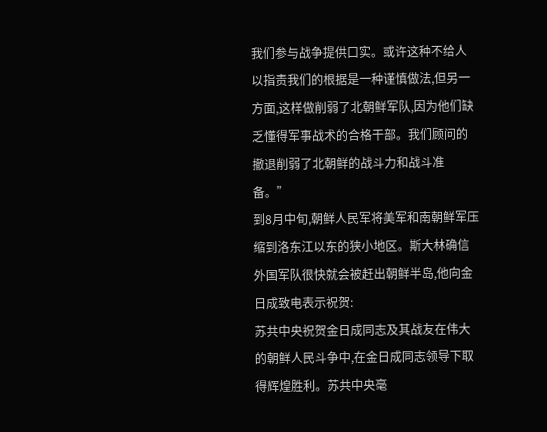我们参与战争提供口实。或许这种不给人以指责我们的根据是一种谨慎做法,但另一方面,这样做削弱了北朝鲜军队,因为他们缺乏懂得军事战术的合格干部。我们顾问的撤退削弱了北朝鲜的战斗力和战斗准备。”
到8月中旬,朝鲜人民军将美军和南朝鲜军压缩到洛东江以东的狭小地区。斯大林确信外国军队很快就会被赶出朝鲜半岛,他向金日成致电表示祝贺:
苏共中央祝贺金日成同志及其战友在伟大的朝鲜人民斗争中,在金日成同志领导下取得辉煌胜利。苏共中央毫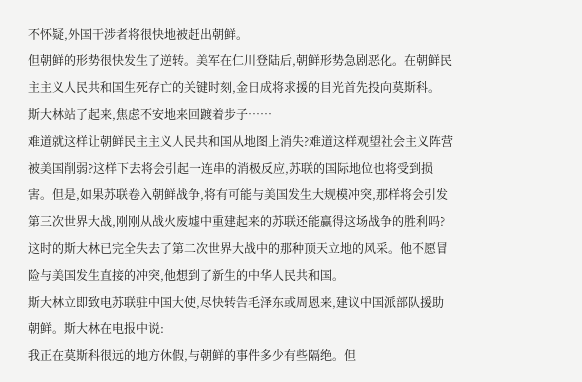不怀疑,外国干涉者将很快地被赶出朝鲜。
但朝鲜的形势很快发生了逆转。美军在仁川登陆后,朝鲜形势急剧恶化。在朝鲜民主主义人民共和国生死存亡的关键时刻,金日成将求援的目光首先投向莫斯科。
斯大林站了起来,焦虑不安地来回踱着步子……
难道就这样让朝鲜民主主义人民共和国从地图上消失?难道这样观望社会主义阵营被美国削弱?这样下去将会引起一连串的消极反应,苏联的国际地位也将受到损害。但是,如果苏联卷入朝鲜战争,将有可能与美国发生大规模冲突,那样将会引发第三次世界大战,刚刚从战火废墟中重建起来的苏联还能赢得这场战争的胜利吗?这时的斯大林已完全失去了第二次世界大战中的那种顶天立地的风采。他不愿冒险与美国发生直接的冲突,他想到了新生的中华人民共和国。
斯大林立即致电苏联驻中国大使,尽快转告毛泽东或周恩来,建议中国派部队援助朝鲜。斯大林在电报中说:
我正在莫斯科很远的地方休假,与朝鲜的事件多少有些隔绝。但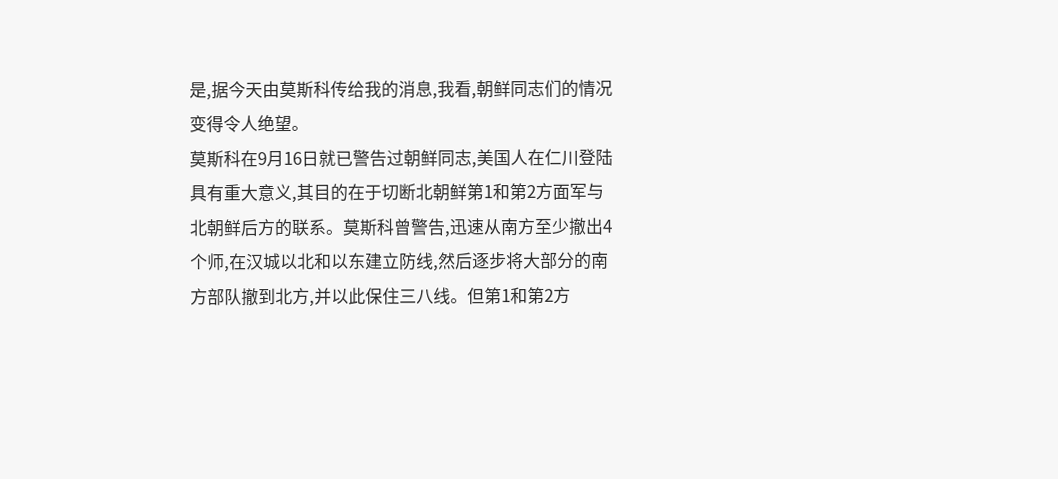是,据今天由莫斯科传给我的消息,我看,朝鲜同志们的情况变得令人绝望。
莫斯科在9月16日就已警告过朝鲜同志,美国人在仁川登陆具有重大意义,其目的在于切断北朝鲜第1和第2方面军与北朝鲜后方的联系。莫斯科曾警告,迅速从南方至少撤出4个师,在汉城以北和以东建立防线,然后逐步将大部分的南方部队撤到北方,并以此保住三八线。但第1和第2方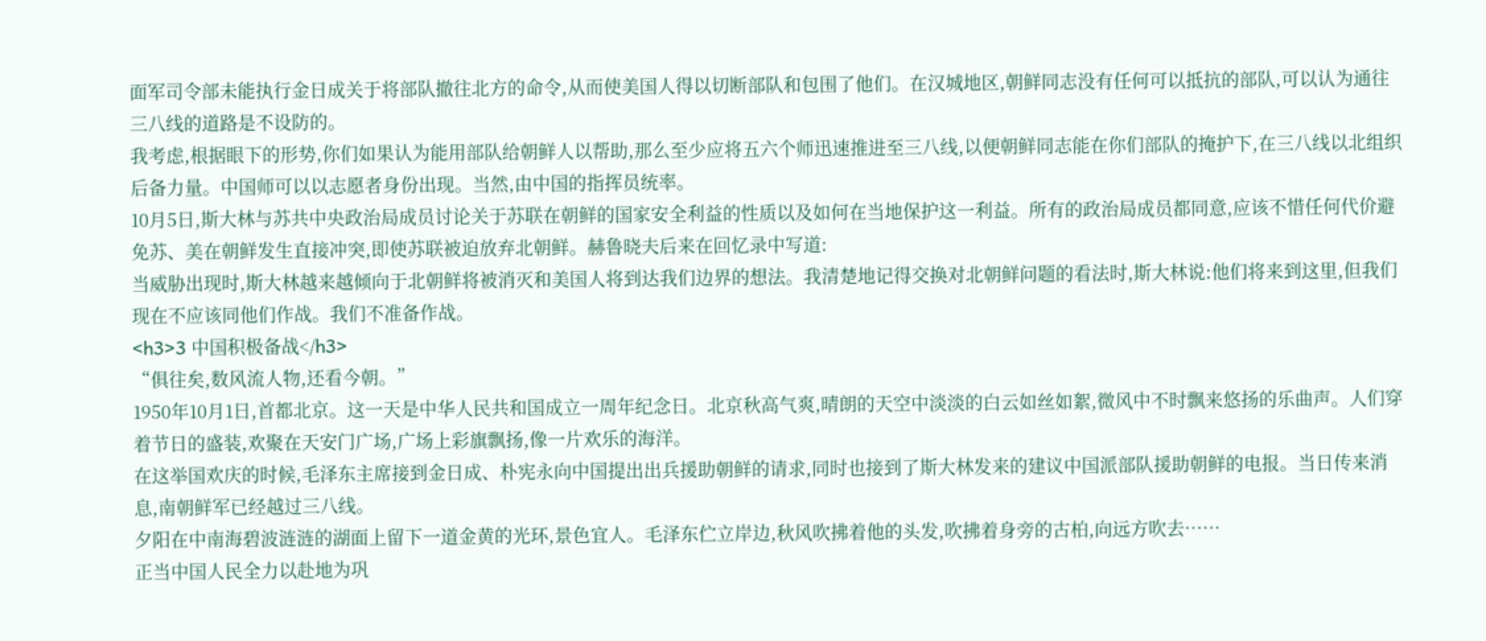面军司令部未能执行金日成关于将部队撤往北方的命令,从而使美国人得以切断部队和包围了他们。在汉城地区,朝鲜同志没有任何可以抵抗的部队,可以认为通往三八线的道路是不设防的。
我考虑,根据眼下的形势,你们如果认为能用部队给朝鲜人以帮助,那么至少应将五六个师迅速推进至三八线,以便朝鲜同志能在你们部队的掩护下,在三八线以北组织后备力量。中国师可以以志愿者身份出现。当然,由中国的指挥员统率。
10月5日,斯大林与苏共中央政治局成员讨论关于苏联在朝鲜的国家安全利益的性质以及如何在当地保护这一利益。所有的政治局成员都同意,应该不惜任何代价避免苏、美在朝鲜发生直接冲突,即使苏联被迫放弃北朝鲜。赫鲁晓夫后来在回忆录中写道:
当威胁出现时,斯大林越来越倾向于北朝鲜将被消灭和美国人将到达我们边界的想法。我清楚地记得交换对北朝鲜问题的看法时,斯大林说:他们将来到这里,但我们现在不应该同他们作战。我们不准备作战。
<h3>3 中国积极备战</h3>
“俱往矣,数风流人物,还看今朝。”
1950年10月1日,首都北京。这一天是中华人民共和国成立一周年纪念日。北京秋高气爽,晴朗的天空中淡淡的白云如丝如絮,微风中不时飘来悠扬的乐曲声。人们穿着节日的盛装,欢聚在天安门广场,广场上彩旗飘扬,像一片欢乐的海洋。
在这举国欢庆的时候,毛泽东主席接到金日成、朴宪永向中国提出出兵援助朝鲜的请求,同时也接到了斯大林发来的建议中国派部队援助朝鲜的电报。当日传来消息,南朝鲜军已经越过三八线。
夕阳在中南海碧波涟涟的湖面上留下一道金黄的光环,景色宜人。毛泽东伫立岸边,秋风吹拂着他的头发,吹拂着身旁的古柏,向远方吹去……
正当中国人民全力以赴地为巩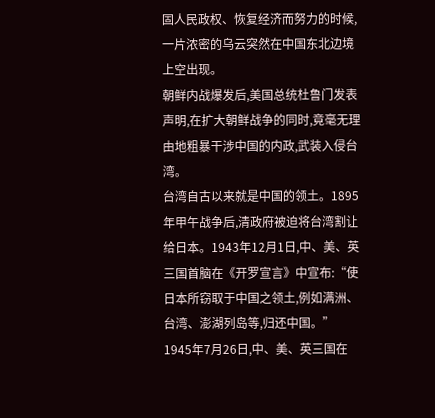固人民政权、恢复经济而努力的时候,一片浓密的乌云突然在中国东北边境上空出现。
朝鲜内战爆发后,美国总统杜鲁门发表声明,在扩大朝鲜战争的同时,竟毫无理由地粗暴干涉中国的内政,武装入侵台湾。
台湾自古以来就是中国的领土。1895年甲午战争后,清政府被迫将台湾割让给日本。1943年12月1日,中、美、英三国首脑在《开罗宣言》中宣布:“使日本所窃取于中国之领土,例如满洲、台湾、澎湖列岛等,归还中国。”
1945年7月26日,中、美、英三国在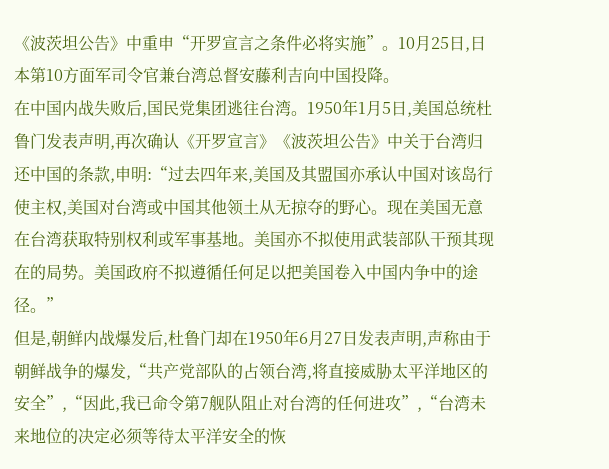《波茨坦公告》中重申“开罗宣言之条件必将实施”。10月25日,日本第10方面军司令官兼台湾总督安藤利吉向中国投降。
在中国内战失败后,国民党集团逃往台湾。1950年1月5日,美国总统杜鲁门发表声明,再次确认《开罗宣言》《波茨坦公告》中关于台湾归还中国的条款,申明:“过去四年来,美国及其盟国亦承认中国对该岛行使主权,美国对台湾或中国其他领土从无掠夺的野心。现在美国无意在台湾获取特别权利或军事基地。美国亦不拟使用武装部队干预其现在的局势。美国政府不拟遵循任何足以把美国卷入中国内争中的途径。”
但是,朝鲜内战爆发后,杜鲁门却在1950年6月27日发表声明,声称由于朝鲜战争的爆发,“共产党部队的占领台湾,将直接威胁太平洋地区的安全”,“因此,我已命令第7舰队阻止对台湾的任何进攻”,“台湾未来地位的决定必须等待太平洋安全的恢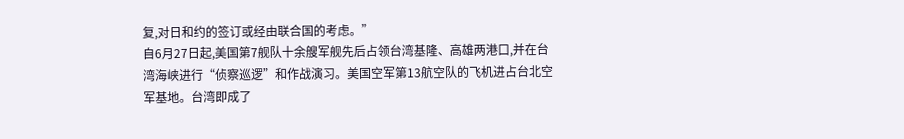复,对日和约的签订或经由联合国的考虑。”
自6月27日起,美国第7舰队十余艘军舰先后占领台湾基隆、高雄两港口,并在台湾海峡进行“侦察巡逻”和作战演习。美国空军第13航空队的飞机进占台北空军基地。台湾即成了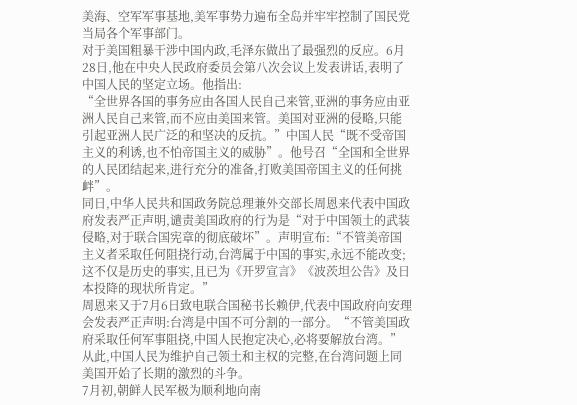美海、空军军事基地,美军事势力遍布全岛并牢牢控制了国民党当局各个军事部门。
对于美国粗暴干涉中国内政,毛泽东做出了最强烈的反应。6月28日,他在中央人民政府委员会第八次会议上发表讲话,表明了中国人民的坚定立场。他指出:
“全世界各国的事务应由各国人民自己来管,亚洲的事务应由亚洲人民自己来管,而不应由美国来管。美国对亚洲的侵略,只能引起亚洲人民广泛的和坚决的反抗。”中国人民“既不受帝国主义的利诱,也不怕帝国主义的威胁”。他号召“全国和全世界的人民团结起来,进行充分的准备,打败美国帝国主义的任何挑衅”。
同日,中华人民共和国政务院总理兼外交部长周恩来代表中国政府发表严正声明,谴责美国政府的行为是“对于中国领土的武装侵略,对于联合国宪章的彻底破坏”。声明宣布:“不管美帝国主义者采取任何阻挠行动,台湾属于中国的事实,永远不能改变;这不仅是历史的事实,且已为《开罗宣言》《波茨坦公告》及日本投降的现状所肯定。”
周恩来又于7月6日致电联合国秘书长赖伊,代表中国政府向安理会发表严正声明:台湾是中国不可分割的一部分。“不管美国政府采取任何军事阻挠,中国人民抱定决心,必将要解放台湾。”从此,中国人民为维护自己领土和主权的完整,在台湾问题上同美国开始了长期的激烈的斗争。
7月初,朝鲜人民军极为顺利地向南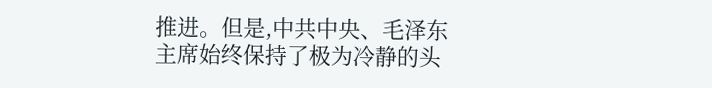推进。但是,中共中央、毛泽东主席始终保持了极为冷静的头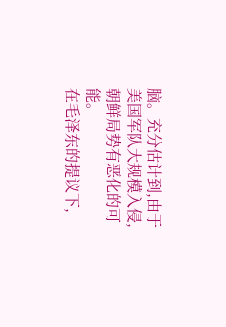脑。充分估计到,由于美国军队大规模入侵,朝鲜局势有恶化的可能。
在毛泽东的提议下,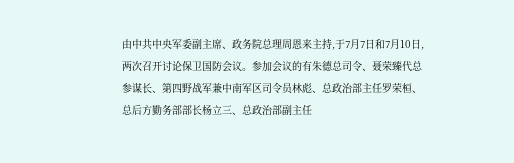由中共中央军委副主席、政务院总理周恩来主持,于7月7日和7月10日,两次召开讨论保卫国防会议。参加会议的有朱德总司令、聂荣臻代总参谋长、第四野战军兼中南军区司令员林彪、总政治部主任罗荣桓、总后方勤务部部长杨立三、总政治部副主任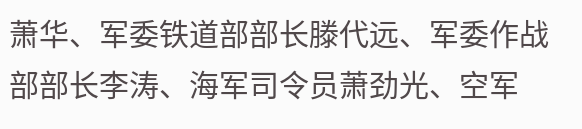萧华、军委铁道部部长滕代远、军委作战部部长李涛、海军司令员萧劲光、空军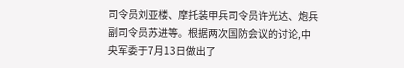司令员刘亚楼、摩托装甲兵司令员许光达、炮兵副司令员苏进等。根据两次国防会议的讨论,中央军委于7月13日做出了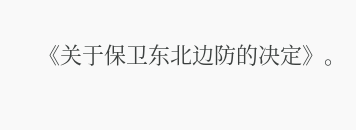《关于保卫东北边防的决定》。